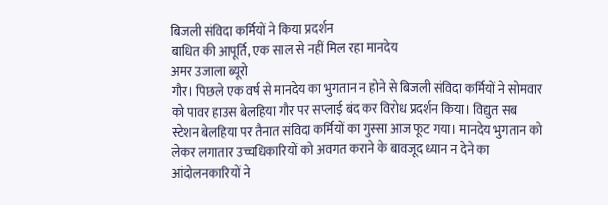बिजली संविदा कर्मियों ने किया प्रदर्शन
बाधित की आपूर्ति, एक साल से नहीं मिल रहा मानदेय
अमर उजाला ब्यूरो
गौर। पिछले एक वर्ष से मानदेय का भुगतान न होने से बिजली संविदा कर्मियों ने सोमवार को पावर हाउस बेलहिया गौर पर सप्लाई बंद कर विरोध प्रदर्शन किया। विद्युत सब स्टेशन बेलहिया पर तैनात संविदा कर्मियों का गुस्सा आज फूट गया। मानदेय भुगतान को लेकर लगातार उच्चधिकारियों को अवगत कराने के बावजूद ध्यान न देने का आंदोलनकारियों ने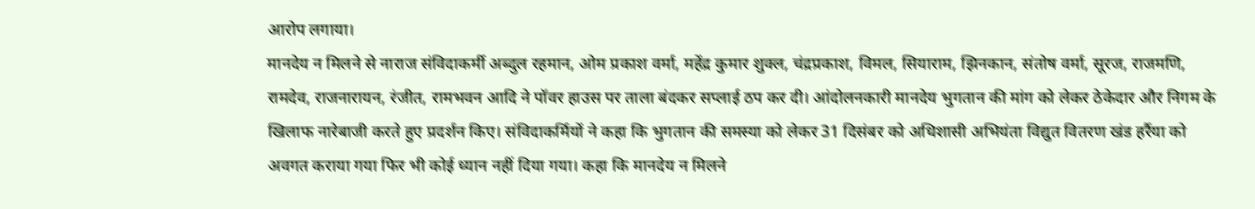आरोप लगाया।
मानदेय न मिलने से नाराज संविदाकर्मी अब्दुल रहमान, ओम प्रकाश वर्मा, महेंद्र कुमार शुक्ल, चंद्रप्रकाश, विमल, सियाराम, झिनकान, संतोष वर्मा, सूरज, राजमणि, रामदेव, राजनारायन, रंजीत, रामभवन आदि ने पॉवर हाउस पर ताला बंदकर सप्लाई ठप कर दी। आंदोलनकारी मानदेय भुगतान की मांग को लेकर ठेकेदार और निगम के खिलाफ नारेबाजी करते हुए प्रदर्शन किए। संविदाकर्मियों ने कहा कि भुगतान की समस्या को लेकर 31 दिसंबर को अधिशासी अभियंता विद्युत वितरण खंड हर्रैया को अवगत कराया गया फिर भी कोई ध्यान नहीं दिया गया। कहा कि मानदेय न मिलने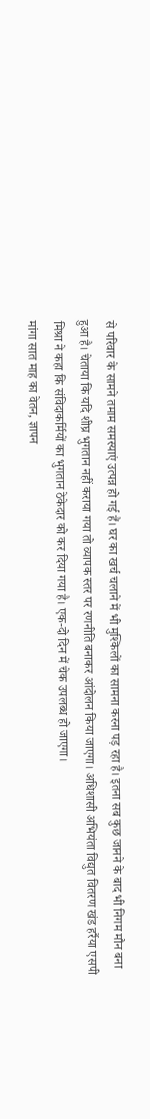से परिवार के सामने तमाम समस्याएं उत्पन्न हो गई हैं। घर का खर्च चलाने में भी मुश्किलों का सामना करना पड़ रहा है। इतना सब कुछ जानने के बाद भी निगम मौन बना हुआ है। चेताया कि यदि शीघ्र भुगतान नहीं कराया गया तो व्यापक स्तर पर रणनीति बनाकर आंदोलन किया जाएगा। अधिशासी अभियंता विद्युत वितरण खंड हर्रैया एसपी मिश्रा ने कहा कि संविदाकर्मियों का भुगतान ठेकेदार को कर दिया गया है। एक-दो दिन में चेक उपलब्ध हो जाएगा।
मांगा सात माह का वेतन, ज्ञापन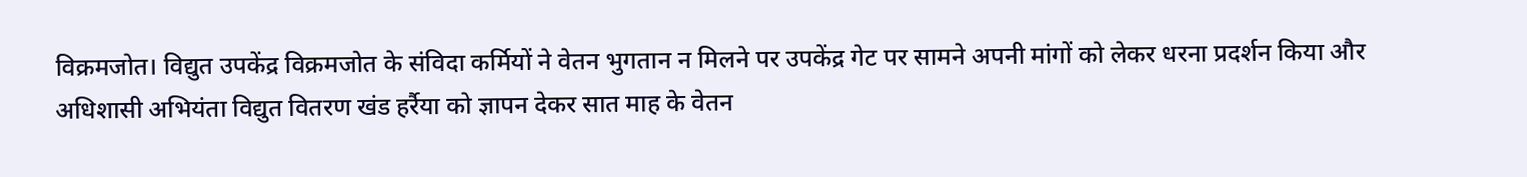विक्रमजोत। विद्युत उपकेंद्र विक्रमजोत के संविदा कर्मियों ने वेतन भुगतान न मिलने पर उपकेंद्र गेट पर सामने अपनी मांगों को लेकर धरना प्रदर्शन किया और अधिशासी अभियंता विद्युत वितरण खंड हर्रैया को ज्ञापन देकर सात माह के वेतन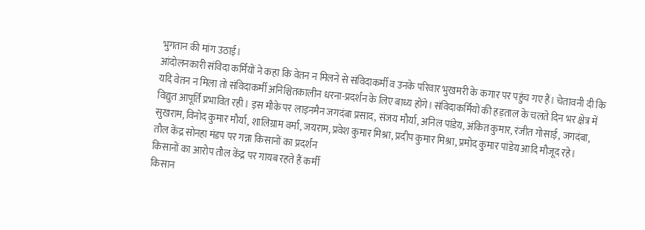भुगतान की मांग उठाई।
आंदोलनकारी संविदा कर्मियों ने कहा कि वेतन न मिलने से संविदाकर्मी व उनके परिवार भुखमरी के कगार पर पहुंच गए हैं। चेतावनी दी कि यदि वेतन न मिला तो संविदाकर्मी अनिश्चितकालीन धरना-प्रदर्शन के लिए बाध्य होंगे। संविदाकर्मियों की हड़ताल के चलते दिन भर क्षेत्र में विद्युत आपूर्ति प्रभावित रही। इस मौके पर लाइनमैन जगदंबा प्रसाद, संजय मौर्या, अनिल पांडेय, अंकित कुमार, रंजीत गोसाई, जगदंबा, सुखराम, विनोद कुमार मौर्या, शालिग्राम वर्मा, जयराम, प्रवेश कुमार मिश्रा, प्रदीप कुमार मिश्रा, प्रमोद कुमार पांडेय आदि मौजूद रहे।
तौल केंद्र सोनहा मंडप पर गन्ना किसानों का प्रदर्शन
किसानों का आरोप तौल केंद्र पर गायब रहते हैं कर्मी
किसान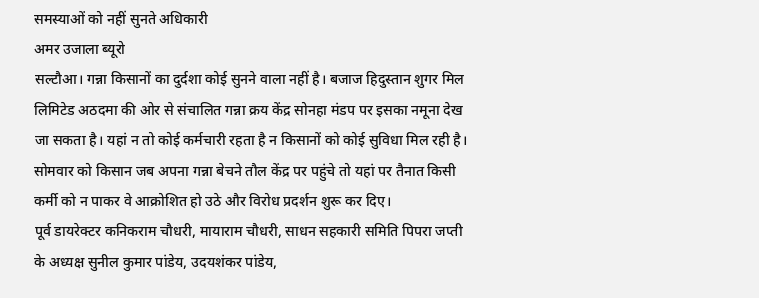समस्याओं को नहीं सुनते अधिकारी
अमर उजाला ब्यूरो
सल्टौआ। गन्ना किसानों का दुर्दशा कोई सुनने वाला नहीं है। बजाज हिदुस्तान शुगर मिल लिमिटेड अठदमा की ओर से संचालित गन्ना क्रय केंद्र सोनहा मंडप पर इसका नमूना देख जा सकता है। यहां न तो कोई कर्मचारी रहता है न किसानों को कोई सुविधा मिल रही है। सोमवार को किसान जब अपना गन्ना बेचने तौल केंद्र पर पहुंचे तो यहां पर तैनात किसी कर्मी को न पाकर वे आक्रोशित हो उठे और विरोध प्रदर्शन शुरू कर दिए।
पूर्व डायरेक्टर कनिकराम चौधरी, मायाराम चौधरी, साधन सहकारी समिति पिपरा जप्ती के अध्यक्ष सुनील कुमार पांडेय, उदयशंकर पांडेय,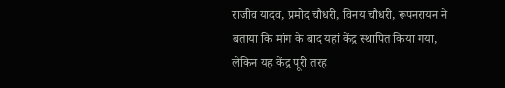राजीव यादव, प्रमोद चौधरी, विनय चौधरी, रूपनरायन ने बताया कि मांग के बाद यहां केंद्र स्थापित किया गया, लेकिन यह केंद्र पूरी तरह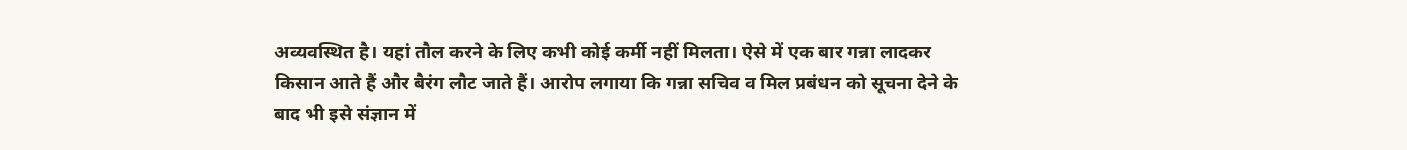अव्यवस्थित है। यहां तौल करने के लिए कभी कोई कर्मी नहीं मिलता। ऐसे में एक बार गन्ना लादकर किसान आते हैं और बैरंग लौट जाते हैं। आरोप लगाया कि गन्ना सचिव व मिल प्रबंधन को सूचना देने के बाद भी इसे संज्ञान में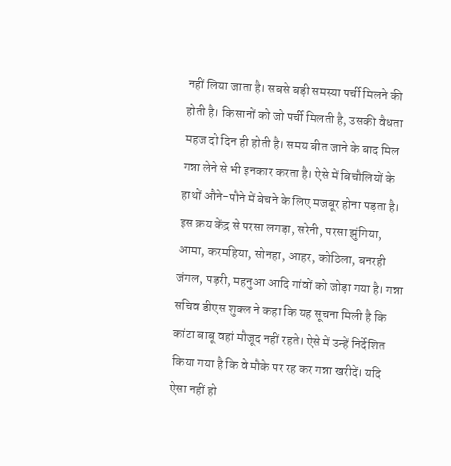नहीं लिया जाता है। सबसे बड़ी समस्या पर्ची मिलने की होती है। किसानों को जो पर्ची मिलती है, उसकी वैधता महज दो दिन ही होती है। समय बीत जाने के बाद मिल गन्ना लेने से भी इनकार करता है। ऐसे में बिचौलियों के हाथों औने-पौने में बेचने के लिए मजबूर होना पड़ता है। इस क्रय केंद्र से परसा लगड़ा, सरेनी, परसा झुंगिया, आमा, करमहिया, सोनहा, आहर, कोठिला, बनरही जंगल, पड़री, महनुआ आदि गांवों को जोड़ा गया है। गन्ना सचिव डीएस शुक्ल ने कहा कि यह सूचना मिली है कि कांटा बाबू वहां मौजूद नहीं रहते। ऐसे में उन्हें निर्देशित किया गया है कि वे मौके पर रह कर गन्ना खरीदें। यदि ऐसा नहीं हो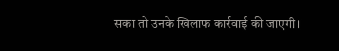सका तो उनके खिलाफ कार्रवाई की जाएगी।